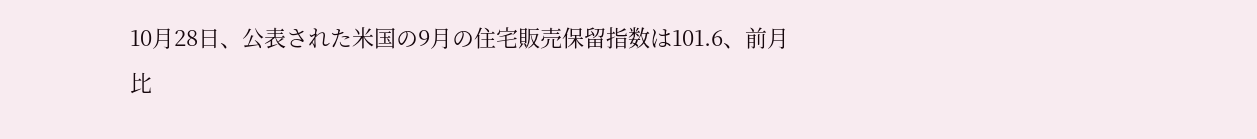10月28日、公表された米国の9月の住宅販売保留指数は101.6、前月比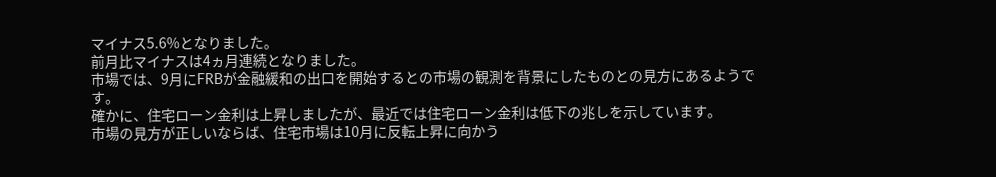マイナス5.6%となりました。
前月比マイナスは4ヵ月連続となりました。
市場では、9月にFRBが金融緩和の出口を開始するとの市場の観測を背景にしたものとの見方にあるようです。
確かに、住宅ローン金利は上昇しましたが、最近では住宅ローン金利は低下の兆しを示しています。
市場の見方が正しいならば、住宅市場は10月に反転上昇に向かう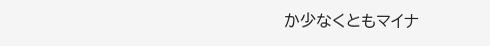か少なくともマイナ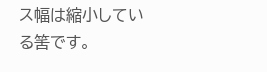ス幅は縮小している筈です。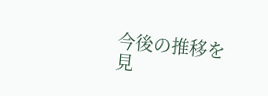今後の推移を見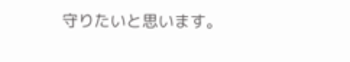守りたいと思います。